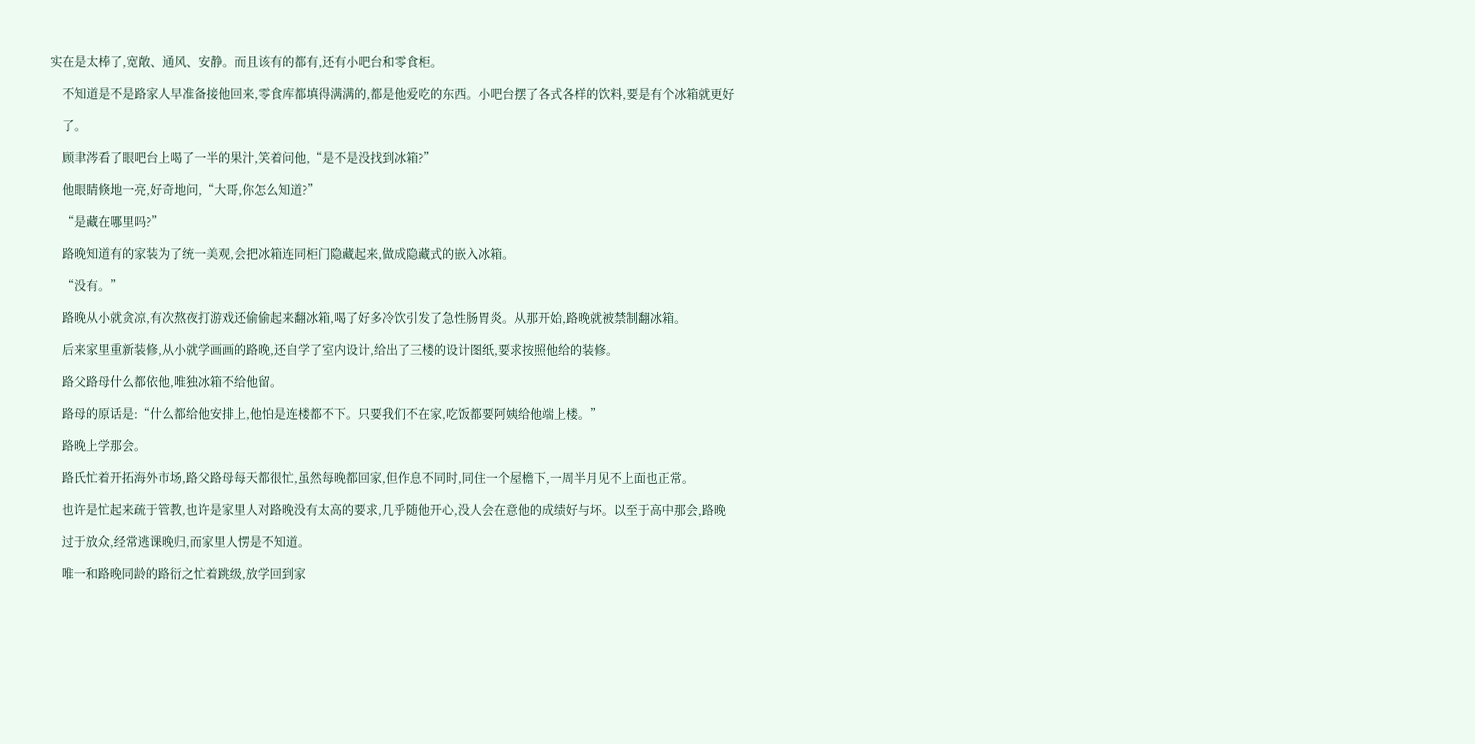实在是太棒了,宽敞、通风、安静。而且该有的都有,还有小吧台和零食柜。

    不知道是不是路家人早准备接他回来,零食库都填得满满的,都是他爱吃的东西。小吧台摆了各式各样的饮料,要是有个冰箱就更好

    了。

    顾聿涔看了眼吧台上喝了一半的果汁,笑着问他,“是不是没找到冰箱?”

    他眼睛倏地一亮,好奇地问,“大哥,你怎么知道?”

    “是藏在哪里吗?”

    路晚知道有的家装为了统一美观,会把冰箱连同柜门隐藏起来,做成隐藏式的嵌入冰箱。

    “没有。”

    路晚从小就贪凉,有次熬夜打游戏还偷偷起来翻冰箱,喝了好多冷饮引发了急性肠胃炎。从那开始,路晚就被禁制翻冰箱。

    后来家里重新装修,从小就学画画的路晚,还自学了室内设计,给出了三楼的设计图纸,要求按照他给的装修。

    路父路母什么都依他,唯独冰箱不给他留。

    路母的原话是:“什么都给他安排上,他怕是连楼都不下。只要我们不在家,吃饭都要阿姨给他端上楼。”

    路晚上学那会。

    路氏忙着开拓海外市场,路父路母每天都很忙,虽然每晚都回家,但作息不同时,同住一个屋檐下,一周半月见不上面也正常。

    也许是忙起来疏于管教,也许是家里人对路晚没有太高的要求,几乎随他开心,没人会在意他的成绩好与坏。以至于高中那会,路晚

    过于放众,经常逃课晚归,而家里人愣是不知道。

    唯一和路晚同龄的路衍之忙着跳级,放学回到家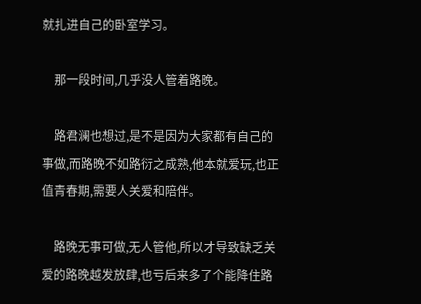就扎进自己的卧室学习。

    那一段时间,几乎没人管着路晚。

    路君澜也想过,是不是因为大家都有自己的事做,而路晚不如路衍之成熟,他本就爱玩,也正值青春期,需要人关爱和陪伴。

    路晚无事可做,无人管他,所以才导致缺乏关爱的路晚越发放肆,也亏后来多了个能降住路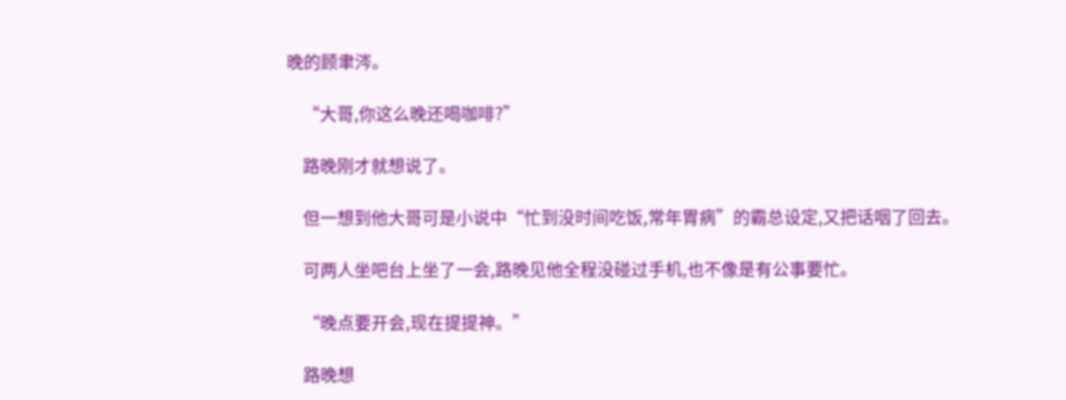晚的顾聿涔。

    “大哥,你这么晚还喝咖啡?”

    路晚刚才就想说了。

    但一想到他大哥可是小说中“忙到没时间吃饭,常年胃病”的霸总设定,又把话咽了回去。

    可两人坐吧台上坐了一会,路晚见他全程没碰过手机,也不像是有公事要忙。

    “晚点要开会,现在提提神。”

    路晚想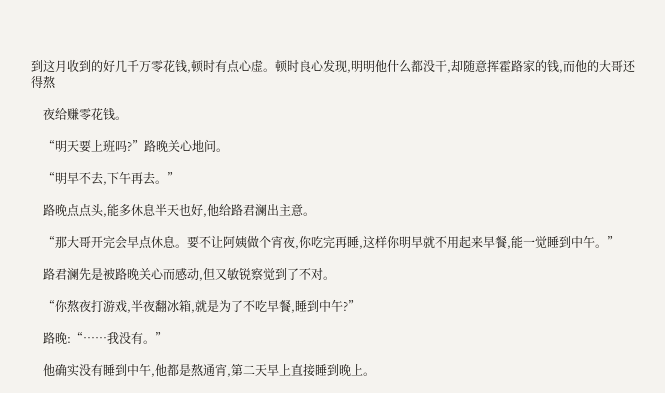到这月收到的好几千万零花钱,顿时有点心虚。顿时良心发现,明明他什么都没干,却随意挥霍路家的钱,而他的大哥还得熬

    夜给赚零花钱。

    “明天要上班吗?”路晚关心地问。

    “明早不去,下午再去。”

    路晚点点头,能多休息半天也好,他给路君澜出主意。

    “那大哥开完会早点休息。要不让阿姨做个宵夜,你吃完再睡,这样你明早就不用起来早餐,能一觉睡到中午。”

    路君澜先是被路晚关心而感动,但又敏锐察觉到了不对。

    “你熬夜打游戏,半夜翻冰箱,就是为了不吃早餐,睡到中午?”

    路晚:“……我没有。”

    他确实没有睡到中午,他都是熬通宵,第二天早上直接睡到晚上。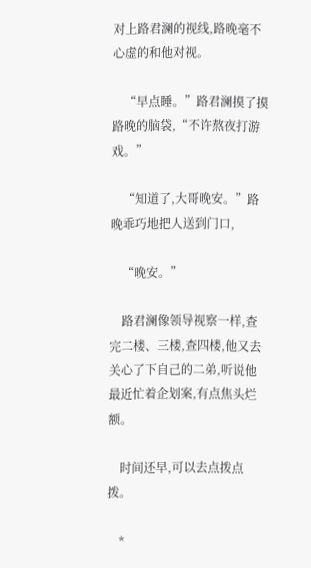对上路君澜的视线,路晚毫不心虚的和他对视。

    “早点睡。”路君澜摸了摸路晚的脑袋,“不许熬夜打游戏。”

    “知道了,大哥晚安。”路晚乖巧地把人送到门口,

    “晚安。”

    路君澜像领导视察一样,查完二楼、三楼,查四楼,他又去关心了下自己的二弟,听说他最近忙着企划案,有点焦头烂额。

    时间还早,可以去点拨点拨。

    *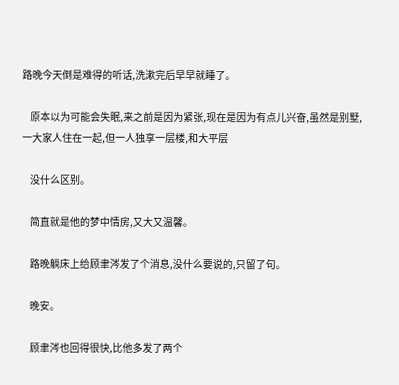路晚今天倒是难得的听话,洗漱完后早早就睡了。

    原本以为可能会失眠,来之前是因为紧张,现在是因为有点儿兴奋,虽然是别墅,一大家人住在一起,但一人独享一层楼,和大平层

    没什么区别。

    简直就是他的梦中情房,又大又温馨。

    路晚躺床上给顾聿涔发了个消息,没什么要说的,只留了句。

    晚安。

    顾聿涔也回得很快,比他多发了两个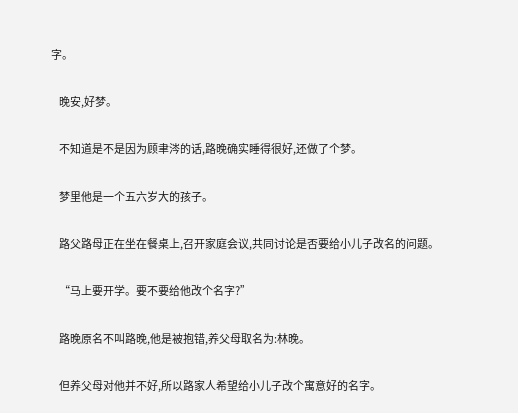字。

    晚安,好梦。

    不知道是不是因为顾聿涔的话,路晚确实睡得很好,还做了个梦。

    梦里他是一个五六岁大的孩子。

    路父路母正在坐在餐桌上,召开家庭会议,共同讨论是否要给小儿子改名的问题。

    “马上要开学。要不要给他改个名字?”

    路晚原名不叫路晚,他是被抱错,养父母取名为:林晚。

    但养父母对他并不好,所以路家人希望给小儿子改个寓意好的名字。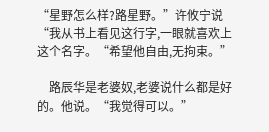“星野怎么样?路星野。”许攸宁说“我从书上看见这行字,一眼就喜欢上这个名字。“希望他自由,无拘束。”

    路辰华是老婆奴,老婆说什么都是好的。他说。“我觉得可以。”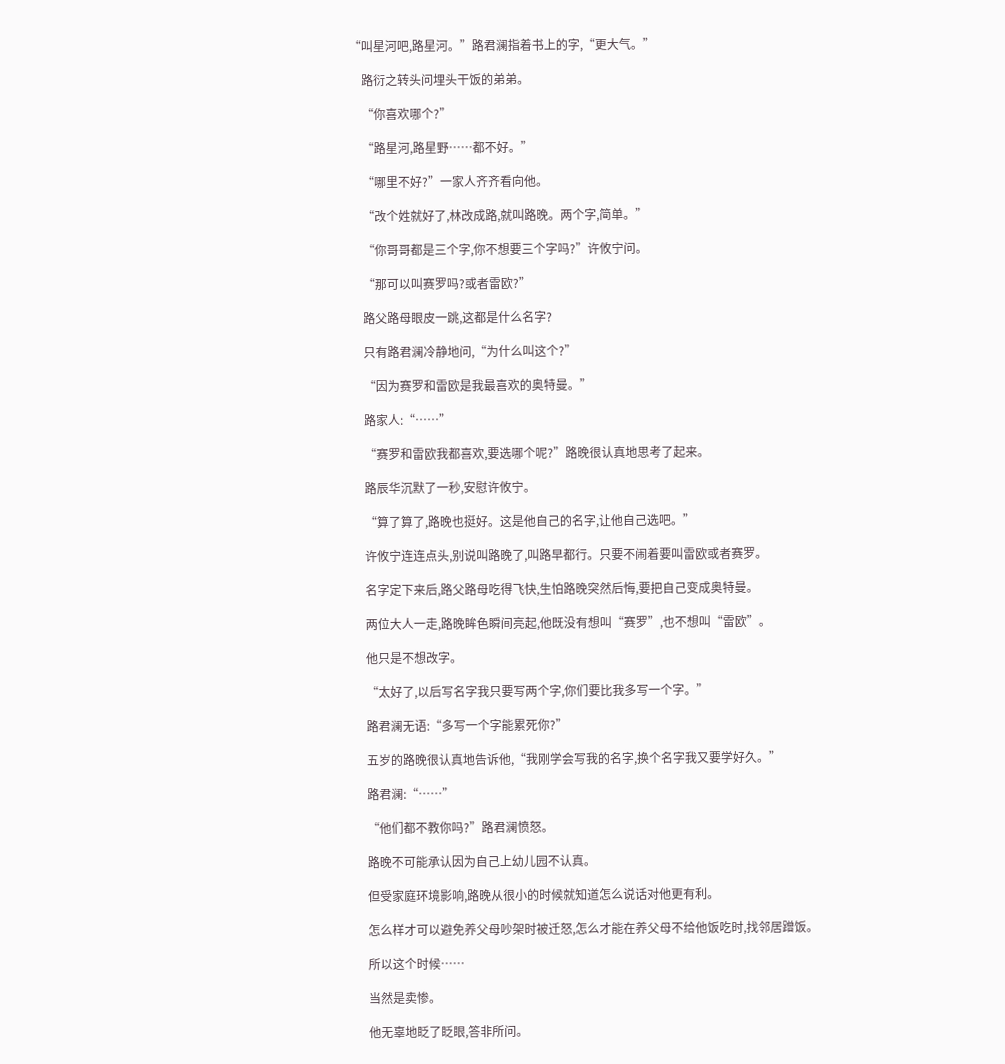“叫星河吧,路星河。”路君澜指着书上的字,“更大气。”

    路衍之转头问埋头干饭的弟弟。

    “你喜欢哪个?”

    “路星河,路星野……都不好。”

    “哪里不好?”一家人齐齐看向他。

    “改个姓就好了,林改成路,就叫路晚。两个字,简单。”

    “你哥哥都是三个字,你不想要三个字吗?”许攸宁问。

    “那可以叫赛罗吗?或者雷欧?”

    路父路母眼皮一跳,这都是什么名字?

    只有路君澜冷静地问,“为什么叫这个?”

    “因为赛罗和雷欧是我最喜欢的奥特曼。”

    路家人:“……”

    “赛罗和雷欧我都喜欢,要选哪个呢?”路晚很认真地思考了起来。

    路辰华沉默了一秒,安慰许攸宁。

    “算了算了,路晚也挺好。这是他自己的名字,让他自己选吧。”

    许攸宁连连点头,别说叫路晚了,叫路早都行。只要不闹着要叫雷欧或者赛罗。

    名字定下来后,路父路母吃得飞快,生怕路晚突然后悔,要把自己变成奥特曼。

    两位大人一走,路晚眸色瞬间亮起,他既没有想叫“赛罗”,也不想叫“雷欧”。

    他只是不想改字。

    “太好了,以后写名字我只要写两个字,你们要比我多写一个字。”

    路君澜无语:“多写一个字能累死你?”

    五岁的路晚很认真地告诉他,“我刚学会写我的名字,换个名字我又要学好久。”

    路君澜:“……”

    “他们都不教你吗?”路君澜愤怒。

    路晚不可能承认因为自己上幼儿园不认真。

    但受家庭环境影响,路晚从很小的时候就知道怎么说话对他更有利。

    怎么样才可以避免养父母吵架时被迁怒,怎么才能在养父母不给他饭吃时,找邻居蹭饭。

    所以这个时候……

    当然是卖惨。

    他无辜地眨了眨眼,答非所问。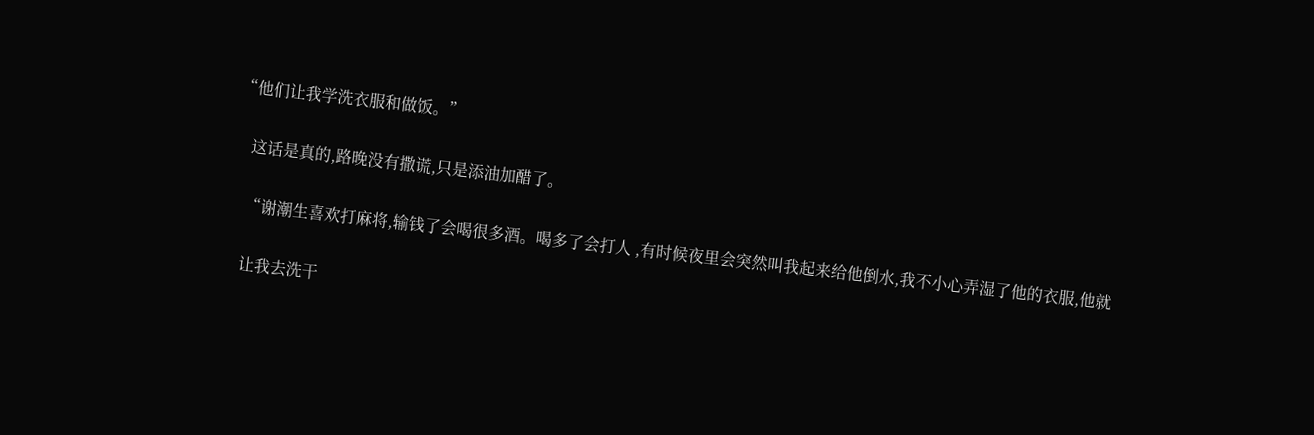“他们让我学洗衣服和做饭。”

    这话是真的,路晚没有撒谎,只是添油加醋了。

    “谢潮生喜欢打麻将,输钱了会喝很多酒。喝多了会打人 ,有时候夜里会突然叫我起来给他倒水,我不小心弄湿了他的衣服,他就

    让我去洗干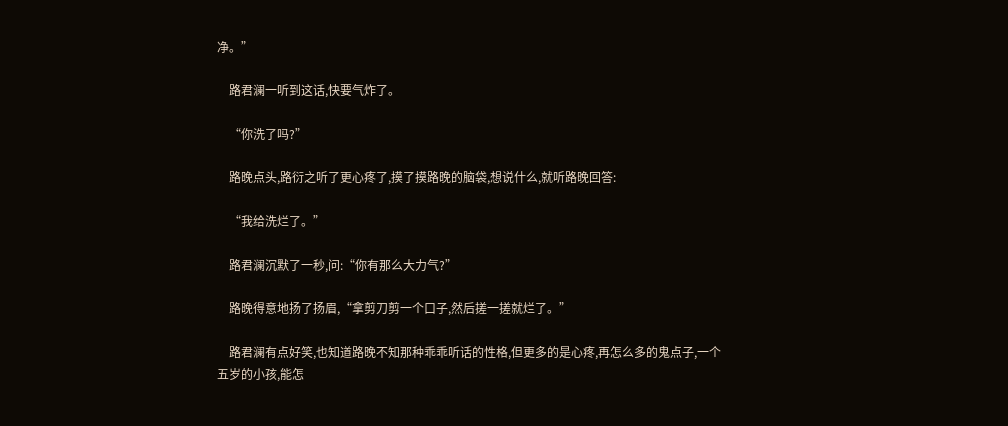净。”

    路君澜一听到这话,快要气炸了。

    “你洗了吗?”

    路晚点头,路衍之听了更心疼了,摸了摸路晚的脑袋,想说什么,就听路晚回答:

    “我给洗烂了。”

    路君澜沉默了一秒,问:“你有那么大力气?”

    路晚得意地扬了扬眉,“拿剪刀剪一个口子,然后搓一搓就烂了。”

    路君澜有点好笑,也知道路晚不知那种乖乖听话的性格,但更多的是心疼,再怎么多的鬼点子,一个五岁的小孩,能怎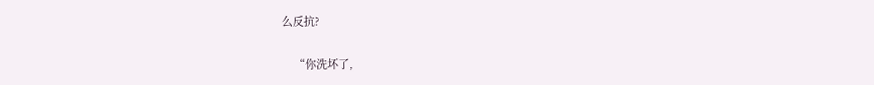么反抗?

    “你洗坏了,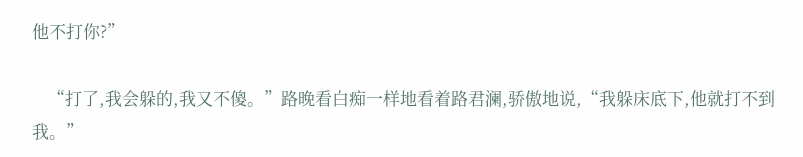他不打你?”

    “打了,我会躲的,我又不傻。”路晚看白痴一样地看着路君澜,骄傲地说,“我躲床底下,他就打不到我。”